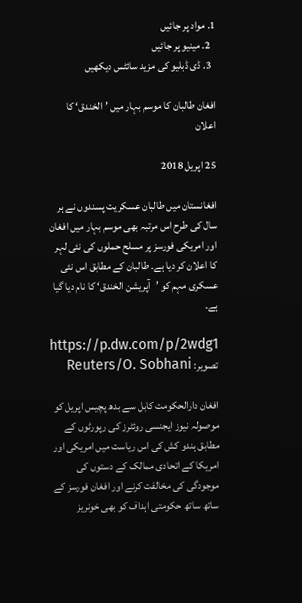1. مواد پر جائیں
  2. مینیو پر جائیں
  3. ڈی ڈبلیو کی مزید سائٹس دیکھیں

افغان طالبان کا موسم بہار میں ’الخندق‘ کا اعلان

25 اپریل 2018

افغانستان میں طالبان عسکریت پسندوں نے ہر سال کی طرح اس مرتبہ بھی موسم بہار میں افغان اور امریکی فورسز پر مسلح حملوں کی نئی لہر کا اعلان کر دیا ہے۔ طالبان کے مطابق اس نئی عسکری مہم کو ’آپریشن الخندق‘ کا نام دیا گیا ہے۔

https://p.dw.com/p/2wdg1
تصویر: Reuters/O. Sobhani

افغان دارالحکومت کابل سے بدھ پچیس اپریل کو موصولہ نیوز ایجنسی روئٹرز کی رپورٹوں کے مطابق ہندو کش کی اس ریاست میں امریکی اور امریکا کے اتحادی ممالک کے دستوں کی موجودگی کی مخالفت کرنے اور افغان فورسز کے ساتھ ساتھ حکومتی اہداف کو بھی خونریز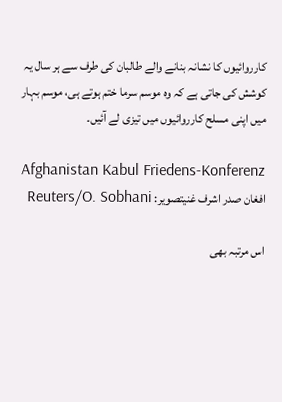کارروائیوں کا نشانہ بنانے والے طالبان کی طرف سے ہر سال یہ کوشش کی جاتی ہے کہ وہ موسم سرما ختم ہوتے ہی، موسم بہار میں اپنی مسلح کارروائیوں میں تیزی لے آئیں۔

Afghanistan Kabul Friedens-Konferenz
افغان صدر اشرف غنیتصویر: Reuters/O. Sobhani

اس مرتبہ بھی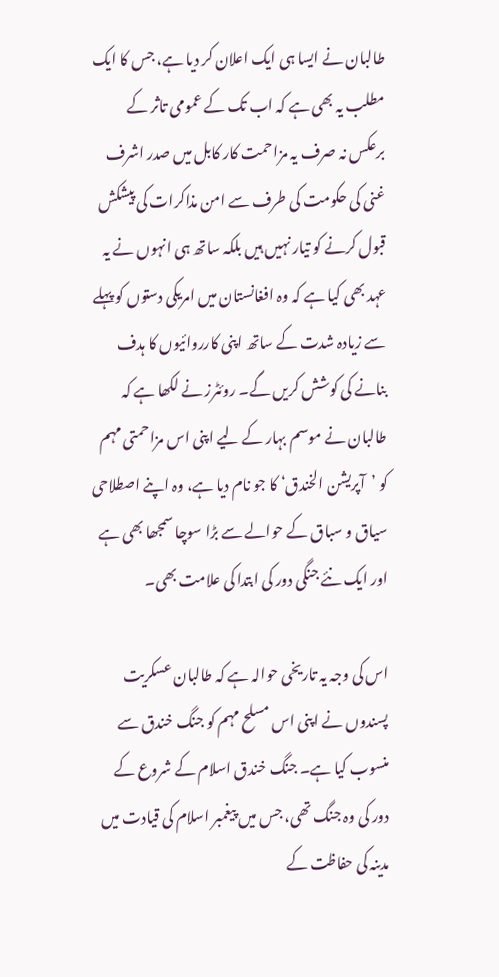طالبان نے ایسا ہی ایک اعلان کر دیا ہے، جس کا ایک مطلب یہ بھی ہے کہ اب تک کے عمومی تاثر کے برعکس نہ صرف یہ مزاحمت کار کابل میں صدر اشرف غنی کی حکومت کی طرف سے امن مذاکرات کی پیشکش قبول کرنے کو تیار نہیں ہیں بلکہ ساتھ ہی انہوں نے یہ عہد بھی کیا ہے کہ وہ افغانستان میں امریکی دستوں کو پہلے سے زیادہ شدت کے ساتھ اپنی کارروائیوں کا ہدف بنانے کی کوشش کریں گے۔ روئٹرز نے لکھا ہے کہ طالبان نے موسم بہار کے لیے اپنی اس مزاحمتی مہم کو ’آپریشن الخندق‘ کا جو نام دیا ہے، وہ اپنے اصطلاحی سیاق و سباق کے حوالے سے بڑا سوچا سمجھا بھی ہے اور ایک نئے جنگی دور کی ابتدا کی علامت بھی۔

اس کی وجہ یہ تاریخی حوالہ ہے کہ طالبان عسکریت پسندوں نے اپنی اس مسلح مہم کو جنگ خندق سے منسوب کیا ہے۔ جنگ خندق اسلام کے شروع کے دور کی وہ جنگ تھی، جس میں پیغمبر اسلام کی قیادت میں مدینہ کی حفاظت کے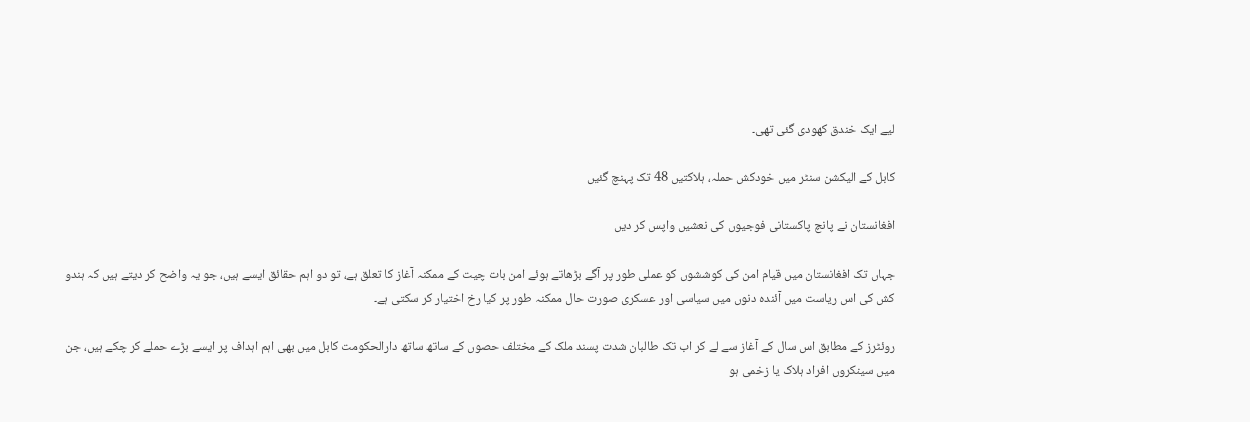لیے ایک خندق کھودی گئی تھی۔

کابل کے الیکشن سنٹر میں خودکش حملہ، ہلاکتیں 48 تک پہنچ گئیں

افغانستان نے پانچ پاکستانی فوجیوں کی نعشیں واپس کر دیں

جہاں تک افغانستان میں قیام امن کی کوششوں کو عملی طور پر آگے بڑھاتے ہوئے امن بات چیت کے ممکنہ آغاز کا تعلق ہے، تو دو اہم حقائق ایسے ہیں، جو یہ واضح کر دیتے ہیں کہ ہندو کش کی اس ریاست میں آئندہ دنوں میں سیاسی اور عسکری صورت حال ممکنہ طور پر کیا رخ اختیار کر سکتی ہے۔

روئٹرز کے مطابق اس سال کے آغاز سے لے کر اب تک طالبان شدت پسند ملک کے مختلف حصوں کے ساتھ ساتھ دارالحکومت کابل میں بھی اہم اہداف پر ایسے بڑے حملے کر چکے ہیں، جن میں سینکروں افراد ہلاک یا زخمی ہو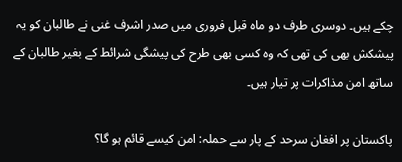چکے ہیں۔ دوسری طرف دو ماہ قبل فروری میں صدر اشرف غنی نے طالبان کو یہ پیشکش بھی کی تھی کہ وہ کسی بھی طرح کی پیشگی شرائط کے بغیر طالبان کے ساتھ امن مذاکرات پر تیار ہیں۔

پاکستان پر افغان سرحد کے پار سے حملہ: امن کیسے قائم ہو گا؟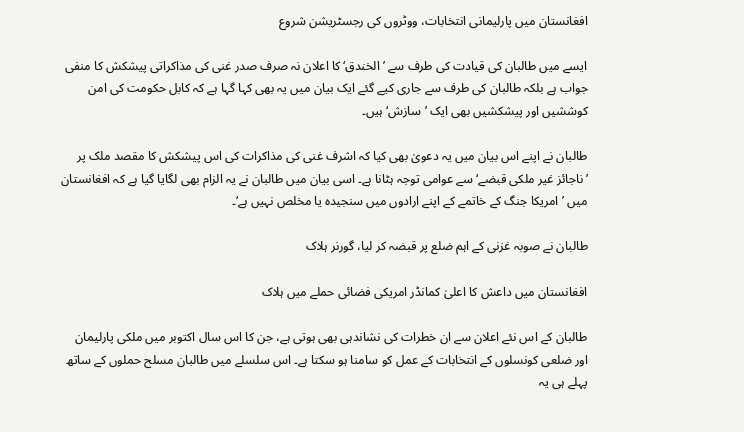افغانستان میں پارلیمانی انتخابات، ووٹروں کی رجسٹریشن شروع

ایسے میں طالبان کی قیادت کی طرف سے ’الخندق‘ کا اعلان نہ صرف صدر غنی کی مذاکراتی پیشکش کا منفی جواب ہے بلکہ طالبان کی طرف سے جاری کیے گئے ایک بیان میں یہ بھی کہا گہا ہے کہ کابل حکومت کی امن کوششیں اور پیشکشیں بھی ایک ’سازش‘ ہیں۔

طالبان نے اپنے اس بیان میں یہ دعویٰ بھی کیا کہ اشرف غنی کی مذاکرات کی اس پیشکش کا مقصد ملک پر ’ناجائز غیر ملکی قبضے‘ سے عوامی توجہ ہٹانا ہے۔ اسی بیان میں طالبان نے یہ الزام بھی لگایا گیا ہے کہ افغانستان میں ’امریکا جنگ کے خاتمے کے اپنے ارادوں میں سنجیدہ یا مخلص نہیں ہے‘۔

طالبان نے صوبہ غزنی کے اہم ضلع پر قبضہ کر لیا، گورنر ہلاک

افغانستان میں داعش کا اعلیٰ کمانڈر امریکی فضائی حملے میں ہلاک

طالبان کے اس نئے اعلان سے ان خطرات کی نشاندہی بھی ہوتی ہے، جن کا اس سال اکتوبر میں ملکی پارلیمان اور ضلعی کونسلوں کے انتخابات کے عمل کو سامنا ہو سکتا ہے۔ اس سلسلے میں طالبان مسلح حملوں کے ساتھ پہلے ہی یہ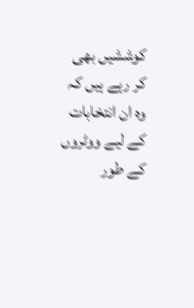کوششیں بھی کر رہے ہیں کہ وہ ان انتخابات کے لیے ووٹروں کے طور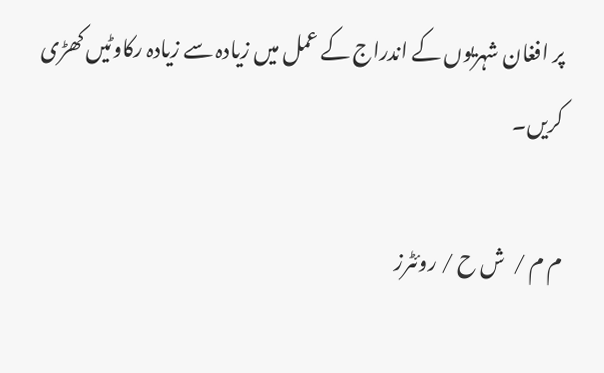پر افغان شہریوں کے اندراج کے عمل میں زیادہ سے زیادہ رکاوٹیں کھڑی کریں۔

م م /  ش ح / روئٹرز